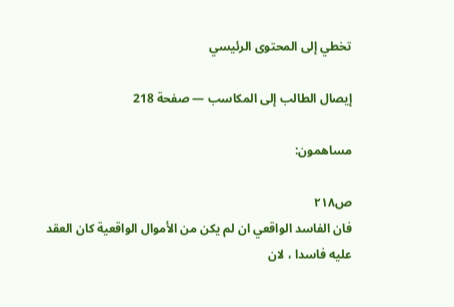تخطي إلى المحتوى الرئيسي

إيصال الطالب إلى المكاسب — صفحة 218

مساهمون:

ص٢١٨
فان الفاسد الواقعي ان لم يكن من الأموال الواقعية كان العقد عليه فاسدا ، لان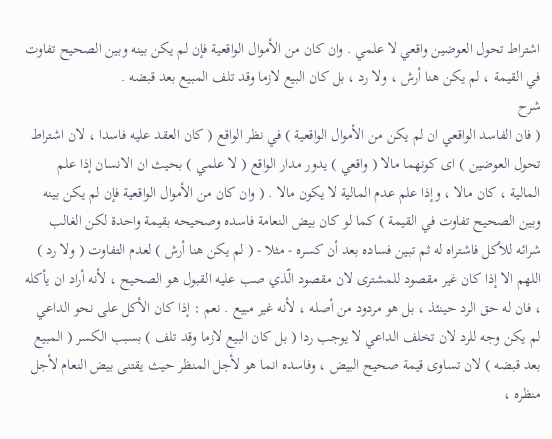اشتراط تحول العوضين واقعي لا علمي . وان كان من الأموال الواقعية فإن لم يكن بينه وبين الصحيح تفاوت في القيمة ، لم يكن هنا أرش ، ولا رد ، بل كان البيع لازما وقد تلف المبيع بعد قبضه .
شرح
( فان الفاسد الواقعي ان لم يكن من الأموال الواقعية ) في نظر الواقع ( كان العقد عليه فاسدا ، لان اشتراط تحول العوضين ) اى كونهما مالا ( واقعي ) يدور مدار الواقع ( لا علمي ) بحيث ان الانسان إذا علم المالية ، كان مالا ، وإذا علم عدم المالية لا يكون مالا . ( وان كان من الأموال الواقعية فإن لم يكن بينه وبين الصحيح تفاوت في القيمة ) كما لو كان بيض النعامة فاسده وصحيحه بقيمة واحدة لكن الغالب شرائه للأكل فاشتراه له ثم تبين فساده بعد أن كسره - مثلا - ( لم يكن هنا أرش ) لعدم التفاوت ( ولا رد ) اللهم الا إذا كان غير مقصود للمشترى لان مقصود الّذي صب عليه القبول هو الصحيح ، لأنه أراد ان يأكله ، فان له حق الرد حينئذ ، بل هو مردود من أصله ، لأنه غير مبيع . نعم : إذا كان الأكل على نحو الداعي لم يكن وجه للرد لان تخلف الداعي لا يوجب ردا ( بل كان البيع لازما وقد تلف ) بسبب الكسر ( المبيع بعد قبضه ) لان تساوى قيمة صحيح البيض ، وفاسده انما هو لأجل المنظر حيث يقتنى بيض النعام لأجل منظره ،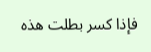فإذا كسر بطلت هذه